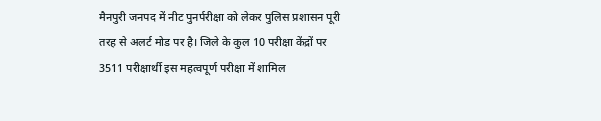मैनपुरी जनपद में नीट पुनर्परीक्षा को लेकर पुलिस प्रशासन पूरी तरह से अलर्ट मोड पर है। जिले के कुल 10 परीक्षा केंद्रों पर 3511 परीक्षार्थी इस महत्वपूर्ण परीक्षा में शामिल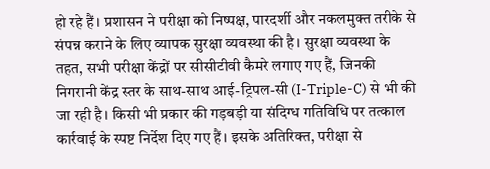हो रहे हैं। प्रशासन ने परीक्षा को निष्पक्ष, पारदर्शी और नकलमुक्त तरीके से संपन्न कराने के लिए व्यापक सुरक्षा व्यवस्था की है। सुरक्षा व्यवस्था के तहत, सभी परीक्षा केंद्रों पर सीसीटीवी कैमरे लगाए गए हैं, जिनकी निगरानी केंद्र स्तर के साथ-साथ आई-ट्रिपल-सी (I-Triple-C) से भी की जा रही है। किसी भी प्रकार की गड़बड़ी या संदिग्ध गतिविधि पर तत्काल कार्रवाई के स्पष्ट निर्देश दिए गए हैं। इसके अतिरिक्त, परीक्षा से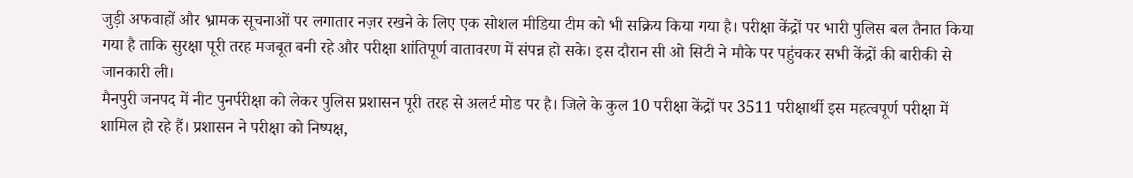जुड़ी अफवाहों और भ्रामक सूचनाओं पर लगातार नज़र रखने के लिए एक सोशल मीडिया टीम को भी सक्रिय किया गया है। परीक्षा केंद्रों पर भारी पुलिस बल तैनात किया गया है ताकि सुरक्षा पूरी तरह मजबूत बनी रहे और परीक्षा शांतिपूर्ण वातावरण में संपन्न हो सके। इस दौरान सी ओ सिटी ने मौके पर पहुंचकर सभी केंद्रों की बारीकी से जानकारी ली।
मैनपुरी जनपद में नीट पुनर्परीक्षा को लेकर पुलिस प्रशासन पूरी तरह से अलर्ट मोड पर है। जिले के कुल 10 परीक्षा केंद्रों पर 3511 परीक्षार्थी इस महत्वपूर्ण परीक्षा में शामिल हो रहे हैं। प्रशासन ने परीक्षा को निष्पक्ष,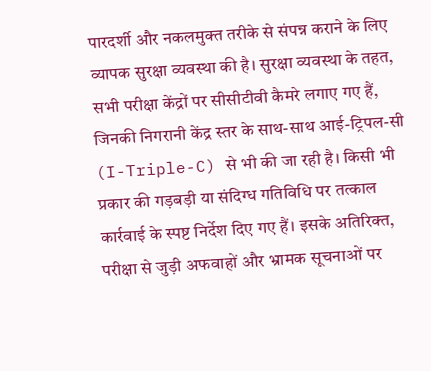पारदर्शी और नकलमुक्त तरीके से संपन्न कराने के लिए व्यापक सुरक्षा व्यवस्था की है। सुरक्षा व्यवस्था के तहत, सभी परीक्षा केंद्रों पर सीसीटीवी कैमरे लगाए गए हैं, जिनकी निगरानी केंद्र स्तर के साथ-साथ आई-ट्रिपल-सी (I-Triple-C) से भी की जा रही है। किसी भी प्रकार की गड़बड़ी या संदिग्ध गतिविधि पर तत्काल कार्रवाई के स्पष्ट निर्देश दिए गए हैं। इसके अतिरिक्त, परीक्षा से जुड़ी अफवाहों और भ्रामक सूचनाओं पर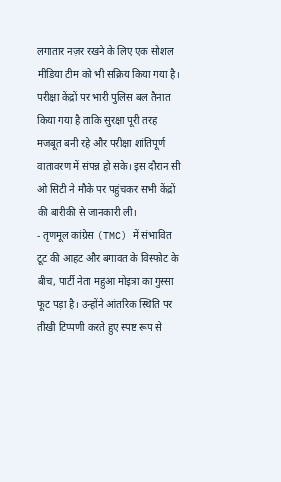लगातार नज़र रखने के लिए एक सोशल मीडिया टीम को भी सक्रिय किया गया है। परीक्षा केंद्रों पर भारी पुलिस बल तैनात किया गया है ताकि सुरक्षा पूरी तरह मजबूत बनी रहे और परीक्षा शांतिपूर्ण वातावरण में संपन्न हो सके। इस दौरान सी ओ सिटी ने मौके पर पहुंचकर सभी केंद्रों की बारीकी से जानकारी ली।
- तृणमूल कांग्रेस (TMC) में संभावित टूट की आहट और बगावत के विस्फोट के बीच, पार्टी नेता महुआ मोइत्रा का गुस्सा फूट पड़ा है। उन्होंने आंतरिक स्थिति पर तीखी टिप्पणी करते हुए स्पष्ट रूप से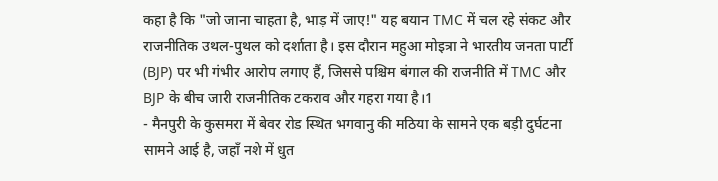कहा है कि "जो जाना चाहता है, भाड़ में जाए!" यह बयान TMC में चल रहे संकट और राजनीतिक उथल-पुथल को दर्शाता है। इस दौरान महुआ मोइत्रा ने भारतीय जनता पार्टी (BJP) पर भी गंभीर आरोप लगाए हैं, जिससे पश्चिम बंगाल की राजनीति में TMC और BJP के बीच जारी राजनीतिक टकराव और गहरा गया है।1
- मैनपुरी के कुसमरा में बेवर रोड स्थित भगवानु की मठिया के सामने एक बड़ी दुर्घटना सामने आई है, जहाँ नशे में धुत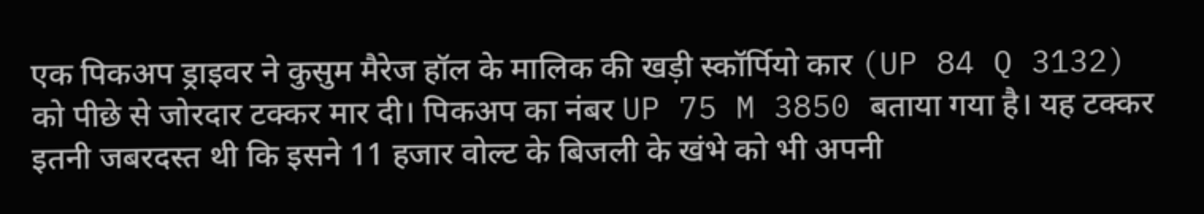एक पिकअप ड्राइवर ने कुसुम मैरेज हॉल के मालिक की खड़ी स्कॉर्पियो कार (UP 84 Q 3132) को पीछे से जोरदार टक्कर मार दी। पिकअप का नंबर UP 75 M 3850 बताया गया है। यह टक्कर इतनी जबरदस्त थी कि इसने 11 हजार वोल्ट के बिजली के खंभे को भी अपनी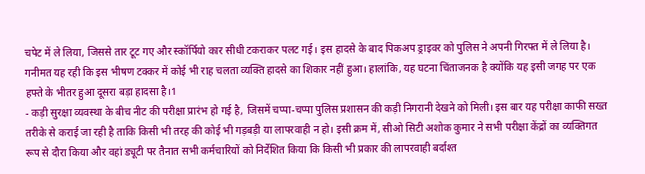चपेट में ले लिया, जिससे तार टूट गए और स्कॉर्पियो कार सीधी टकराकर पलट गई। इस हादसे के बाद पिकअप ड्राइवर को पुलिस ने अपनी गिरफ्त में ले लिया है। गनीमत यह रही कि इस भीषण टक्कर में कोई भी राह चलता व्यक्ति हादसे का शिकार नहीं हुआ। हालांकि, यह घटना चिंताजनक है क्योंकि यह इसी जगह पर एक हफ्ते के भीतर हुआ दूसरा बड़ा हादसा है।1
- कड़ी सुरक्षा व्यवस्था के बीच नीट की परीक्षा प्रारंभ हो गई है, जिसमें चप्पा-चप्पा पुलिस प्रशासन की कड़ी निगरानी देखने को मिली। इस बार यह परीक्षा काफी सख्त तरीके से कराई जा रही है ताकि किसी भी तरह की कोई भी गड़बड़ी या लापरवाही न हो। इसी क्रम में, सीओ सिटी अशोक कुमार ने सभी परीक्षा केंद्रों का व्यक्तिगत रूप से दौरा किया और वहां ड्यूटी पर तैनात सभी कर्मचारियों को निर्देशित किया कि किसी भी प्रकार की लापरवाही बर्दाश्त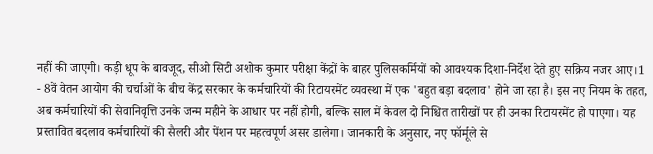नहीं की जाएगी। कड़ी धूप के बावजूद, सीओ सिटी अशोक कुमार परीक्षा केंद्रों के बाहर पुलिसकर्मियों को आवश्यक दिशा-निर्देश देते हुए सक्रिय नजर आए।1
- 8वें वेतन आयोग की चर्चाओं के बीच केंद्र सरकार के कर्मचारियों की रिटायरमेंट व्यवस्था में एक 'बहुत बड़ा बदलाव' होने जा रहा है। इस नए नियम के तहत, अब कर्मचारियों की सेवानिवृत्ति उनके जन्म महीने के आधार पर नहीं होगी, बल्कि साल में केवल दो निश्चित तारीखों पर ही उनका रिटायरमेंट हो पाएगा। यह प्रस्तावित बदलाव कर्मचारियों की सैलरी और पेंशन पर महत्वपूर्ण असर डालेगा। जानकारी के अनुसार, नए फॉर्मूले से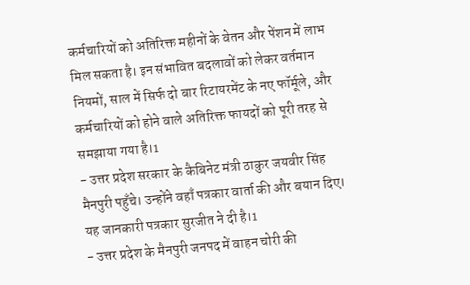कर्मचारियों को अतिरिक्त महीनों के वेतन और पेंशन में लाभ मिल सकता है। इन संभावित बदलावों को लेकर वर्तमान नियमों, साल में सिर्फ दो बार रिटायरमेंट के नए फॉर्मूले, और कर्मचारियों को होने वाले अतिरिक्त फायदों को पूरी तरह से समझाया गया है।1
- उत्तर प्रदेश सरकार के कैबिनेट मंत्री ठाकुर जयवीर सिंह मैनपुरी पहुँचे। उन्होंने वहाँ पत्रकार वार्ता की और बयान दिए। यह जानकारी पत्रकार सुरजीत ने दी है।1
- उत्तर प्रदेश के मैनपुरी जनपद में वाहन चोरी की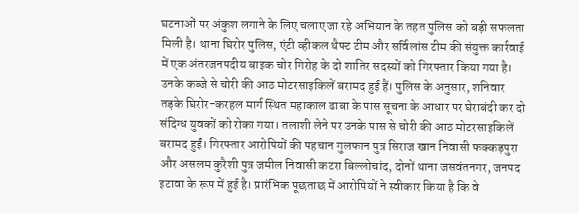घटनाओं पर अंकुश लगाने के लिए चलाए जा रहे अभियान के तहत पुलिस को बड़ी सफलता मिली है। थाना घिरोर पुलिस, एंटी व्हीकल थैफ्ट टीम और सर्विलांस टीम की संयुक्त कार्रवाई में एक अंतरजनपदीय बाइक चोर गिरोह के दो शातिर सदस्यों को गिरफ्तार किया गया है। उनके कब्जे से चोरी की आठ मोटरसाइकिलें बरामद हुई हैं। पुलिस के अनुसार, शनिवार तड़के घिरोर-करहल मार्ग स्थित महाकाल ढाबा के पास सूचना के आधार पर घेराबंदी कर दो संदिग्ध युवकों को रोका गया। तलाशी लेने पर उनके पास से चोरी की आठ मोटरसाइकिलें बरामद हुईं। गिरफ्तार आरोपियों की पहचान गुलफान पुत्र सिराज खान निवासी फक्कड़पुरा और असलम कुरैशी पुत्र जमील निवासी कटरा बिल्लोचांद, दोनों थाना जसवंतनगर, जनपद इटावा के रूप में हुई है। प्रारंभिक पूछताछ में आरोपियों ने स्वीकार किया है कि वे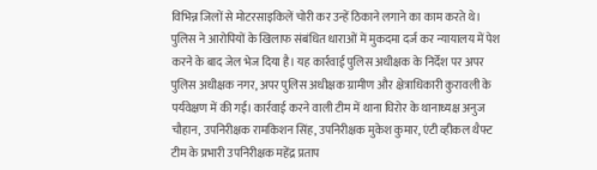विभिन्न जिलों से मोटरसाइकिलें चोरी कर उन्हें ठिकाने लगाने का काम करते थे। पुलिस ने आरोपियों के खिलाफ संबंधित धाराओं में मुकदमा दर्ज कर न्यायालय में पेश करने के बाद जेल भेज दिया है। यह कार्रवाई पुलिस अधीक्षक के निर्देश पर अपर पुलिस अधीक्षक नगर, अपर पुलिस अधीक्षक ग्रामीण और क्षेत्राधिकारी कुरावली के पर्यवेक्षण में की गई। कार्रवाई करने वाली टीम में थाना घिरोर के थानाध्यक्ष अनुज चौहान, उपनिरीक्षक रामकिशन सिंह, उपनिरीक्षक मुकेश कुमार, एंटी व्हीकल थैफ्ट टीम के प्रभारी उपनिरीक्षक महेंद्र प्रताप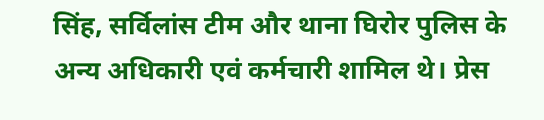सिंह, सर्विलांस टीम और थाना घिरोर पुलिस के अन्य अधिकारी एवं कर्मचारी शामिल थे। प्रेस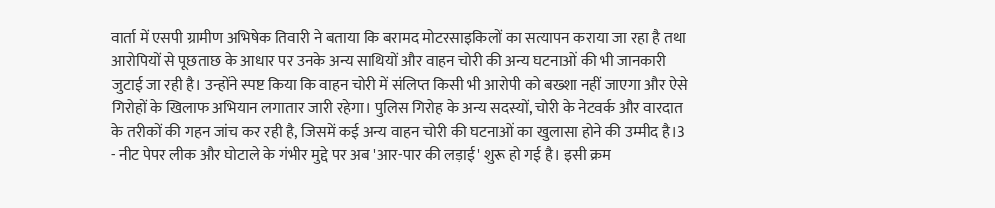वार्ता में एसपी ग्रामीण अभिषेक तिवारी ने बताया कि बरामद मोटरसाइकिलों का सत्यापन कराया जा रहा है तथा आरोपियों से पूछताछ के आधार पर उनके अन्य साथियों और वाहन चोरी की अन्य घटनाओं की भी जानकारी जुटाई जा रही है। उन्होंने स्पष्ट किया कि वाहन चोरी में संलिप्त किसी भी आरोपी को बख्शा नहीं जाएगा और ऐसे गिरोहों के खिलाफ अभियान लगातार जारी रहेगा। पुलिस गिरोह के अन्य सदस्यों, चोरी के नेटवर्क और वारदात के तरीकों की गहन जांच कर रही है, जिसमें कई अन्य वाहन चोरी की घटनाओं का खुलासा होने की उम्मीद है।3
- नीट पेपर लीक और घोटाले के गंभीर मुद्दे पर अब 'आर-पार की लड़ाई' शुरू हो गई है। इसी क्रम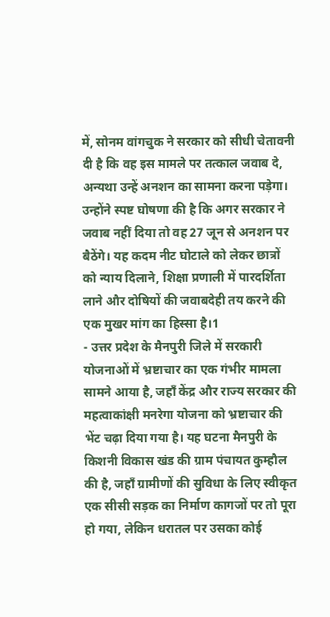में, सोनम वांगचुक ने सरकार को सीधी चेतावनी दी है कि वह इस मामले पर तत्काल जवाब दे, अन्यथा उन्हें अनशन का सामना करना पड़ेगा। उन्होंने स्पष्ट घोषणा की है कि अगर सरकार ने जवाब नहीं दिया तो वह 27 जून से अनशन पर बैठेंगे। यह कदम नीट घोटाले को लेकर छात्रों को न्याय दिलाने, शिक्षा प्रणाली में पारदर्शिता लाने और दोषियों की जवाबदेही तय करने की एक मुखर मांग का हिस्सा है।1
- उत्तर प्रदेश के मैनपुरी जिले में सरकारी योजनाओं में भ्रष्टाचार का एक गंभीर मामला सामने आया है, जहाँ केंद्र और राज्य सरकार की महत्वाकांक्षी मनरेगा योजना को भ्रष्टाचार की भेंट चढ़ा दिया गया है। यह घटना मैनपुरी के किशनी विकास खंड की ग्राम पंचायत कुम्हौल की है, जहाँ ग्रामीणों की सुविधा के लिए स्वीकृत एक सीसी सड़क का निर्माण कागजों पर तो पूरा हो गया, लेकिन धरातल पर उसका कोई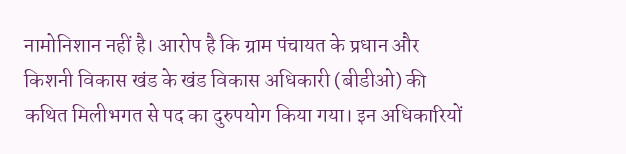नामोनिशान नहीं है। आरोप है कि ग्राम पंचायत के प्रधान और किशनी विकास खंड के खंड विकास अधिकारी (बीडीओ) की कथित मिलीभगत से पद का दुरुपयोग किया गया। इन अधिकारियों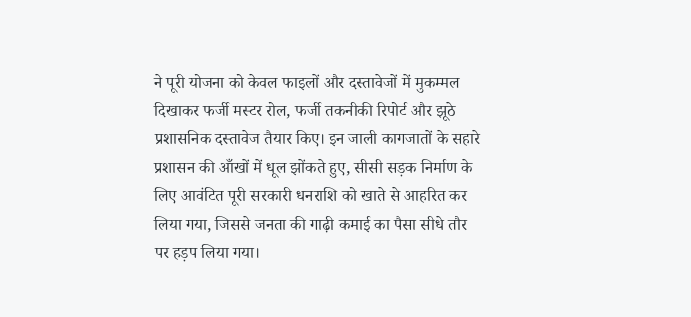ने पूरी योजना को केवल फाइलों और दस्तावेजों में मुकम्मल दिखाकर फर्जी मस्टर रोल, फर्जी तकनीकी रिपोर्ट और झूठे प्रशासनिक दस्तावेज तैयार किए। इन जाली कागजातों के सहारे प्रशासन की आँखों में धूल झोंकते हुए, सीसी सड़क निर्माण के लिए आवंटित पूरी सरकारी धनराशि को खाते से आहरित कर लिया गया, जिससे जनता की गाढ़ी कमाई का पैसा सीधे तौर पर हड़प लिया गया।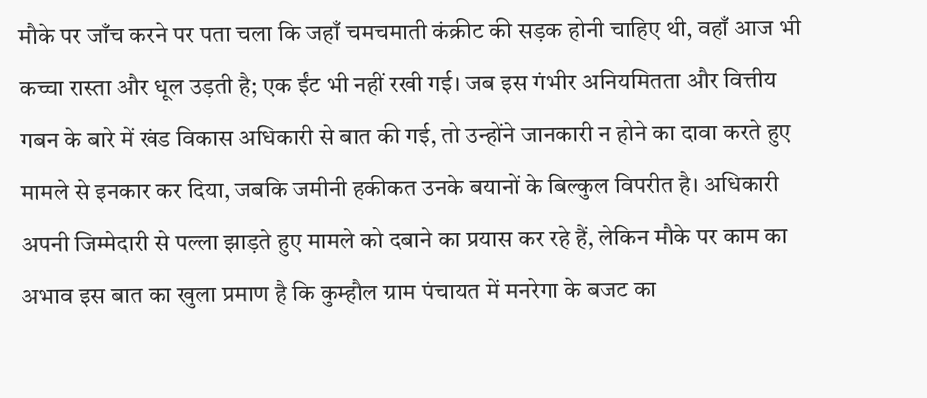मौके पर जाँच करने पर पता चला कि जहाँ चमचमाती कंक्रीट की सड़क होनी चाहिए थी, वहाँ आज भी कच्चा रास्ता और धूल उड़ती है; एक ईंट भी नहीं रखी गई। जब इस गंभीर अनियमितता और वित्तीय गबन के बारे में खंड विकास अधिकारी से बात की गई, तो उन्होंने जानकारी न होने का दावा करते हुए मामले से इनकार कर दिया, जबकि जमीनी हकीकत उनके बयानों के बिल्कुल विपरीत है। अधिकारी अपनी जिम्मेदारी से पल्ला झाड़ते हुए मामले को दबाने का प्रयास कर रहे हैं, लेकिन मौके पर काम का अभाव इस बात का खुला प्रमाण है कि कुम्हौल ग्राम पंचायत में मनरेगा के बजट का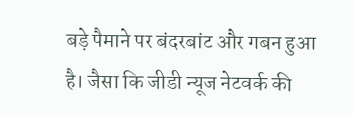बड़े पैमाने पर बंदरबांट और गबन हुआ है। जैसा कि जीडी न्यूज नेटवर्क की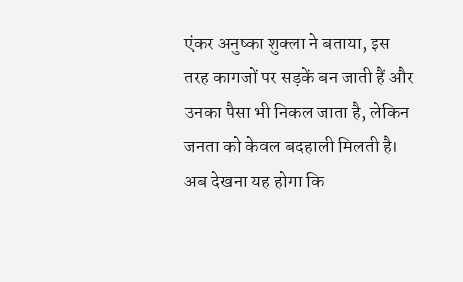एंकर अनुष्का शुक्ला ने बताया, इस तरह कागजों पर सड़कें बन जाती हैं और उनका पैसा भी निकल जाता है, लेकिन जनता को केवल बदहाली मिलती है। अब देखना यह होगा कि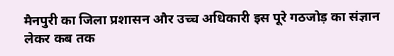मैनपुरी का जिला प्रशासन और उच्च अधिकारी इस पूरे गठजोड़ का संज्ञान लेकर कब तक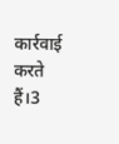कार्रवाई करते हैं।3